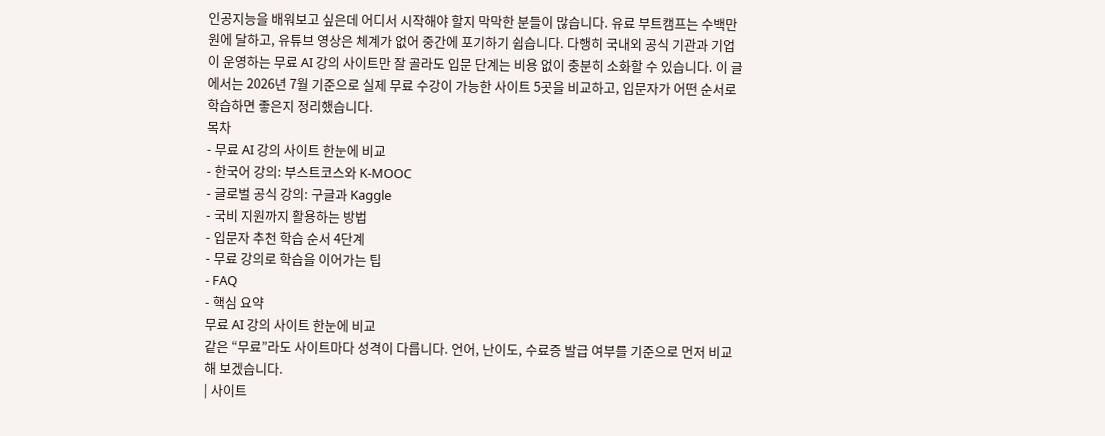인공지능을 배워보고 싶은데 어디서 시작해야 할지 막막한 분들이 많습니다. 유료 부트캠프는 수백만 원에 달하고, 유튜브 영상은 체계가 없어 중간에 포기하기 쉽습니다. 다행히 국내외 공식 기관과 기업이 운영하는 무료 AI 강의 사이트만 잘 골라도 입문 단계는 비용 없이 충분히 소화할 수 있습니다. 이 글에서는 2026년 7월 기준으로 실제 무료 수강이 가능한 사이트 5곳을 비교하고, 입문자가 어떤 순서로 학습하면 좋은지 정리했습니다.
목차
- 무료 AI 강의 사이트 한눈에 비교
- 한국어 강의: 부스트코스와 K-MOOC
- 글로벌 공식 강의: 구글과 Kaggle
- 국비 지원까지 활용하는 방법
- 입문자 추천 학습 순서 4단계
- 무료 강의로 학습을 이어가는 팁
- FAQ
- 핵심 요약
무료 AI 강의 사이트 한눈에 비교
같은 “무료”라도 사이트마다 성격이 다릅니다. 언어, 난이도, 수료증 발급 여부를 기준으로 먼저 비교해 보겠습니다.
| 사이트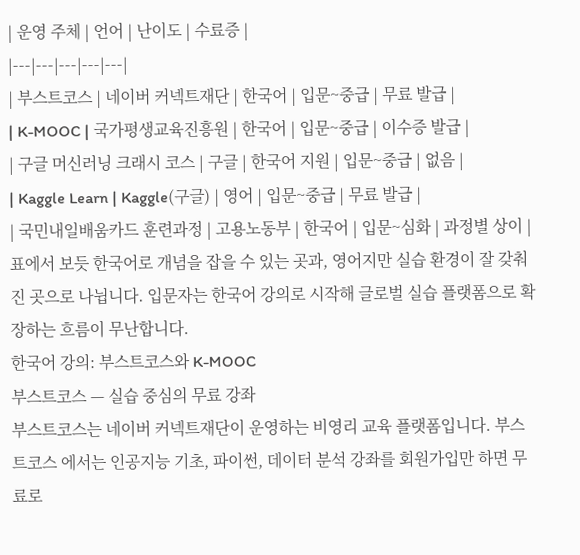| 운영 주체 | 언어 | 난이도 | 수료증 |
|---|---|---|---|---|
| 부스트코스 | 네이버 커넥트재단 | 한국어 | 입문~중급 | 무료 발급 |
| K-MOOC | 국가평생교육진흥원 | 한국어 | 입문~중급 | 이수증 발급 |
| 구글 머신러닝 크래시 코스 | 구글 | 한국어 지원 | 입문~중급 | 없음 |
| Kaggle Learn | Kaggle(구글) | 영어 | 입문~중급 | 무료 발급 |
| 국민내일배움카드 훈련과정 | 고용노동부 | 한국어 | 입문~심화 | 과정별 상이 |
표에서 보듯 한국어로 개념을 잡을 수 있는 곳과, 영어지만 실습 환경이 잘 갖춰진 곳으로 나뉩니다. 입문자는 한국어 강의로 시작해 글로벌 실습 플랫폼으로 확장하는 흐름이 무난합니다.
한국어 강의: 부스트코스와 K-MOOC
부스트코스 — 실습 중심의 무료 강좌
부스트코스는 네이버 커넥트재단이 운영하는 비영리 교육 플랫폼입니다. 부스트코스 에서는 인공지능 기초, 파이썬, 데이터 분석 강좌를 회원가입만 하면 무료로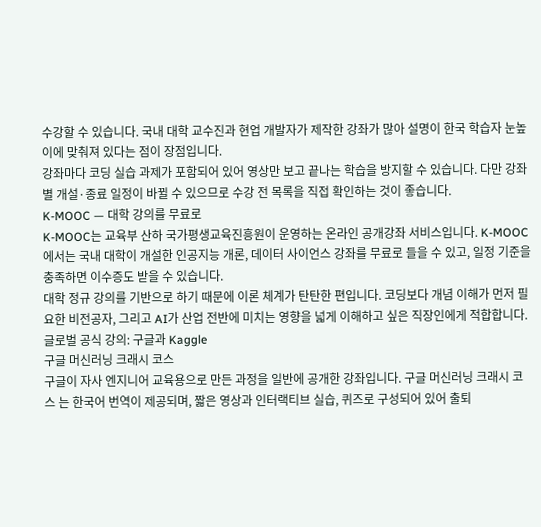수강할 수 있습니다. 국내 대학 교수진과 현업 개발자가 제작한 강좌가 많아 설명이 한국 학습자 눈높이에 맞춰져 있다는 점이 장점입니다.
강좌마다 코딩 실습 과제가 포함되어 있어 영상만 보고 끝나는 학습을 방지할 수 있습니다. 다만 강좌별 개설·종료 일정이 바뀔 수 있으므로 수강 전 목록을 직접 확인하는 것이 좋습니다.
K-MOOC — 대학 강의를 무료로
K-MOOC는 교육부 산하 국가평생교육진흥원이 운영하는 온라인 공개강좌 서비스입니다. K-MOOC 에서는 국내 대학이 개설한 인공지능 개론, 데이터 사이언스 강좌를 무료로 들을 수 있고, 일정 기준을 충족하면 이수증도 받을 수 있습니다.
대학 정규 강의를 기반으로 하기 때문에 이론 체계가 탄탄한 편입니다. 코딩보다 개념 이해가 먼저 필요한 비전공자, 그리고 AI가 산업 전반에 미치는 영향을 넓게 이해하고 싶은 직장인에게 적합합니다.
글로벌 공식 강의: 구글과 Kaggle
구글 머신러닝 크래시 코스
구글이 자사 엔지니어 교육용으로 만든 과정을 일반에 공개한 강좌입니다. 구글 머신러닝 크래시 코스 는 한국어 번역이 제공되며, 짧은 영상과 인터랙티브 실습, 퀴즈로 구성되어 있어 출퇴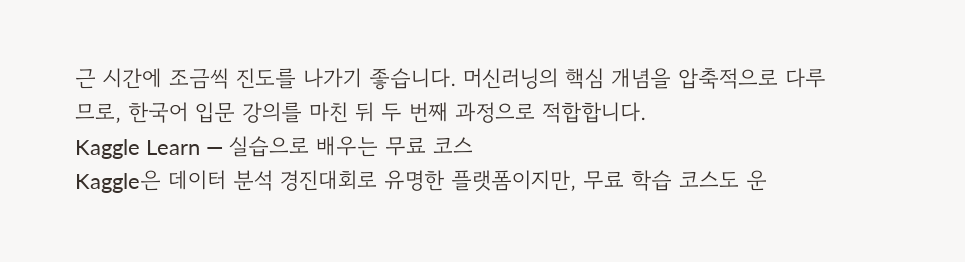근 시간에 조금씩 진도를 나가기 좋습니다. 머신러닝의 핵심 개념을 압축적으로 다루므로, 한국어 입문 강의를 마친 뒤 두 번째 과정으로 적합합니다.
Kaggle Learn — 실습으로 배우는 무료 코스
Kaggle은 데이터 분석 경진대회로 유명한 플랫폼이지만, 무료 학습 코스도 운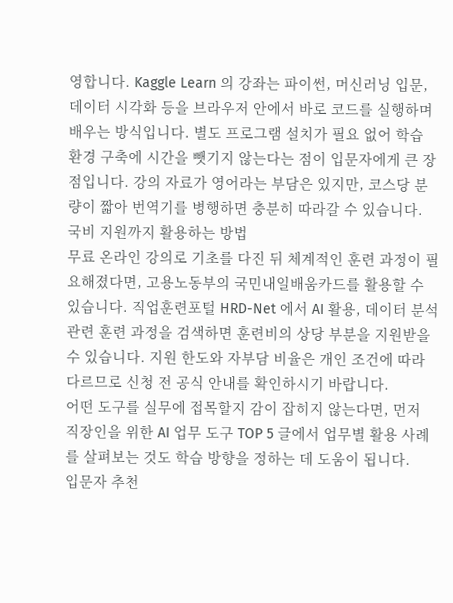영합니다. Kaggle Learn 의 강좌는 파이썬, 머신러닝 입문, 데이터 시각화 등을 브라우저 안에서 바로 코드를 실행하며 배우는 방식입니다. 별도 프로그램 설치가 필요 없어 학습 환경 구축에 시간을 뺏기지 않는다는 점이 입문자에게 큰 장점입니다. 강의 자료가 영어라는 부담은 있지만, 코스당 분량이 짧아 번역기를 병행하면 충분히 따라갈 수 있습니다.
국비 지원까지 활용하는 방법
무료 온라인 강의로 기초를 다진 뒤 체계적인 훈련 과정이 필요해졌다면, 고용노동부의 국민내일배움카드를 활용할 수 있습니다. 직업훈련포털 HRD-Net 에서 AI 활용, 데이터 분석 관련 훈련 과정을 검색하면 훈련비의 상당 부분을 지원받을 수 있습니다. 지원 한도와 자부담 비율은 개인 조건에 따라 다르므로 신청 전 공식 안내를 확인하시기 바랍니다.
어떤 도구를 실무에 접목할지 감이 잡히지 않는다면, 먼저 직장인을 위한 AI 업무 도구 TOP 5 글에서 업무별 활용 사례를 살펴보는 것도 학습 방향을 정하는 데 도움이 됩니다.
입문자 추천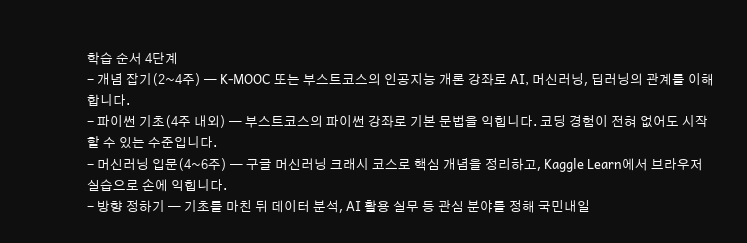학습 순서 4단계
- 개념 잡기(2~4주) — K-MOOC 또는 부스트코스의 인공지능 개론 강좌로 AI, 머신러닝, 딥러닝의 관계를 이해합니다.
- 파이썬 기초(4주 내외) — 부스트코스의 파이썬 강좌로 기본 문법을 익힙니다. 코딩 경험이 전혀 없어도 시작할 수 있는 수준입니다.
- 머신러닝 입문(4~6주) — 구글 머신러닝 크래시 코스로 핵심 개념을 정리하고, Kaggle Learn에서 브라우저 실습으로 손에 익힙니다.
- 방향 정하기 — 기초를 마친 뒤 데이터 분석, AI 활용 실무 등 관심 분야를 정해 국민내일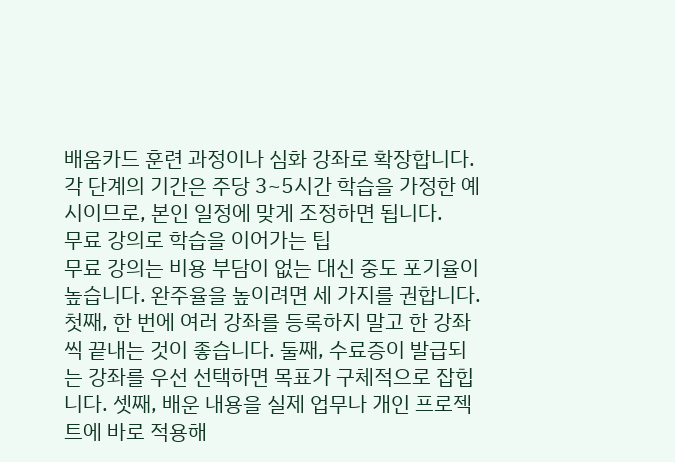배움카드 훈련 과정이나 심화 강좌로 확장합니다.
각 단계의 기간은 주당 3~5시간 학습을 가정한 예시이므로, 본인 일정에 맞게 조정하면 됩니다.
무료 강의로 학습을 이어가는 팁
무료 강의는 비용 부담이 없는 대신 중도 포기율이 높습니다. 완주율을 높이려면 세 가지를 권합니다. 첫째, 한 번에 여러 강좌를 등록하지 말고 한 강좌씩 끝내는 것이 좋습니다. 둘째, 수료증이 발급되는 강좌를 우선 선택하면 목표가 구체적으로 잡힙니다. 셋째, 배운 내용을 실제 업무나 개인 프로젝트에 바로 적용해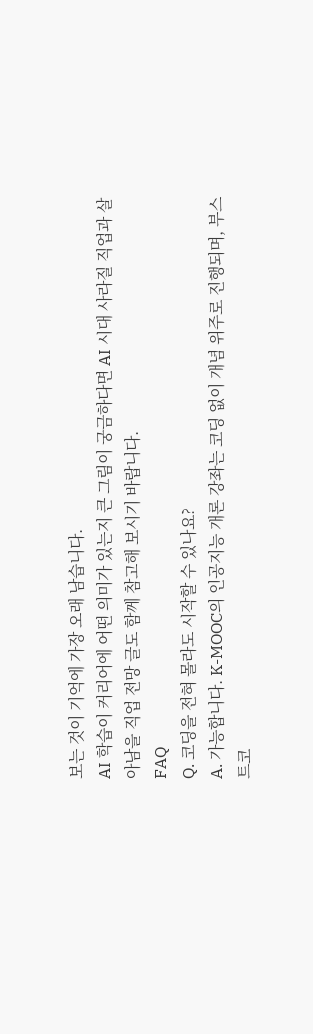보는 것이 기억에 가장 오래 남습니다.
AI 학습이 커리어에 어떤 의미가 있는지 큰 그림이 궁금하다면 AI 시대 사라질 직업과 살아남을 직업 전망 글도 함께 참고해 보시기 바랍니다.
FAQ
Q. 코딩을 전혀 몰라도 시작할 수 있나요?
A. 가능합니다. K-MOOC의 인공지능 개론 강좌는 코딩 없이 개념 위주로 진행되며, 부스트코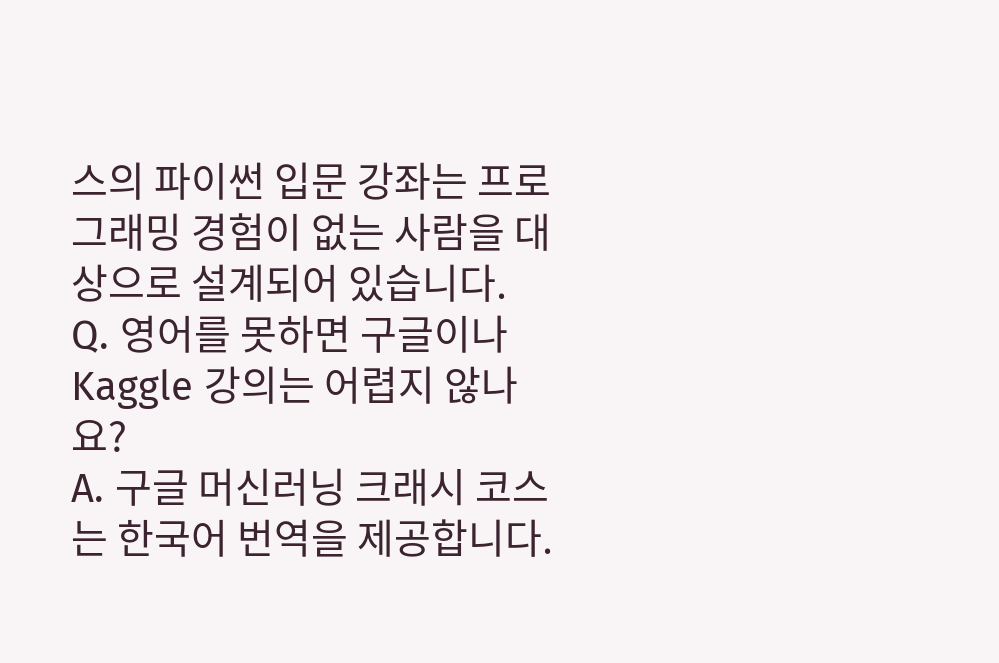스의 파이썬 입문 강좌는 프로그래밍 경험이 없는 사람을 대상으로 설계되어 있습니다.
Q. 영어를 못하면 구글이나 Kaggle 강의는 어렵지 않나요?
A. 구글 머신러닝 크래시 코스는 한국어 번역을 제공합니다.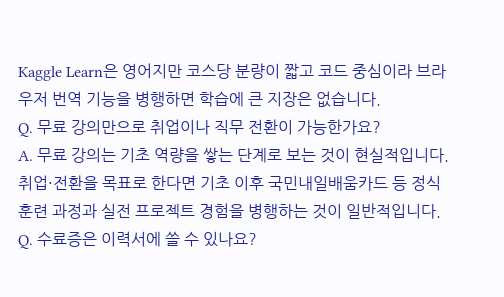Kaggle Learn은 영어지만 코스당 분량이 짧고 코드 중심이라 브라우저 번역 기능을 병행하면 학습에 큰 지장은 없습니다.
Q. 무료 강의만으로 취업이나 직무 전환이 가능한가요?
A. 무료 강의는 기초 역량을 쌓는 단계로 보는 것이 현실적입니다. 취업·전환을 목표로 한다면 기초 이후 국민내일배움카드 등 정식 훈련 과정과 실전 프로젝트 경험을 병행하는 것이 일반적입니다.
Q. 수료증은 이력서에 쓸 수 있나요?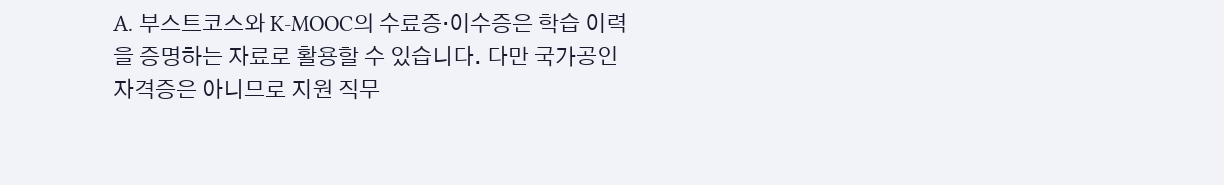A. 부스트코스와 K-MOOC의 수료증·이수증은 학습 이력을 증명하는 자료로 활용할 수 있습니다. 다만 국가공인 자격증은 아니므로 지원 직무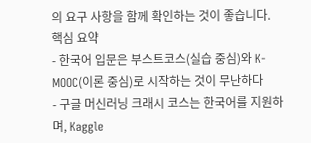의 요구 사항을 함께 확인하는 것이 좋습니다.
핵심 요약
- 한국어 입문은 부스트코스(실습 중심)와 K-MOOC(이론 중심)로 시작하는 것이 무난하다
- 구글 머신러닝 크래시 코스는 한국어를 지원하며, Kaggle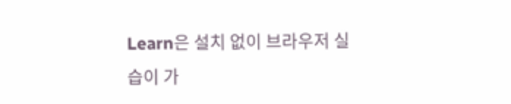Learn은 설치 없이 브라우저 실습이 가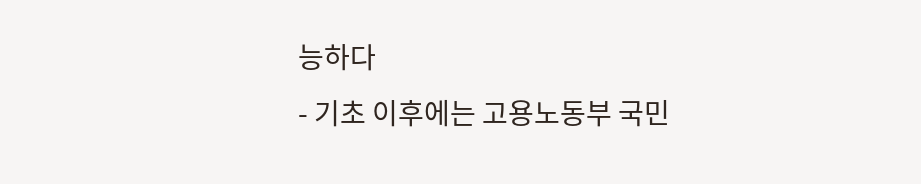능하다
- 기초 이후에는 고용노동부 국민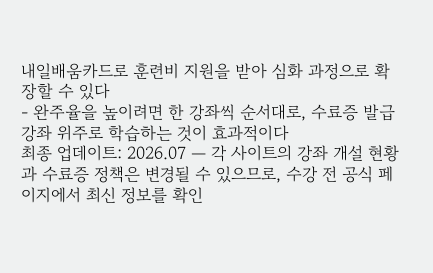내일배움카드로 훈련비 지원을 받아 심화 과정으로 확장할 수 있다
- 완주율을 높이려면 한 강좌씩 순서대로, 수료증 발급 강좌 위주로 학습하는 것이 효과적이다
최종 업데이트: 2026.07 — 각 사이트의 강좌 개설 현황과 수료증 정책은 변경될 수 있으므로, 수강 전 공식 페이지에서 최신 정보를 확인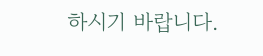하시기 바랍니다.